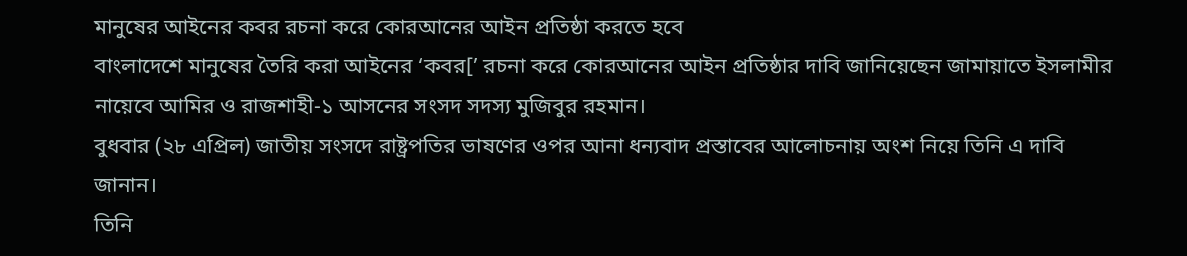মানুষের আইনের কবর রচনা করে কোরআনের আইন প্রতিষ্ঠা করতে হবে
বাংলাদেশে মানুষের তৈরি করা আইনের ‘কবর[’ রচনা করে কোরআনের আইন প্রতিষ্ঠার দাবি জানিয়েছেন জামায়াতে ইসলামীর নায়েবে আমির ও রাজশাহী-১ আসনের সংসদ সদস্য মুজিবুর রহমান।
বুধবার (২৮ এপ্রিল) জাতীয় সংসদে রাষ্ট্রপতির ভাষণের ওপর আনা ধন্যবাদ প্রস্তাবের আলোচনায় অংশ নিয়ে তিনি এ দাবি জানান।
তিনি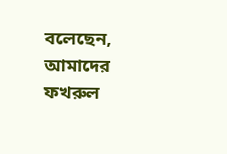বলেছেন, আমাদের ফখরুল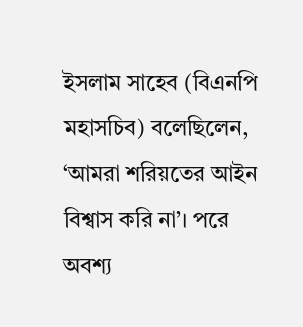ইসলাম সাহেব (বিএনপি মহাসচিব) বলেছিলেন, ‘আমরা শরিয়তের আইন বিশ্বাস করি না’। পরে অবশ্য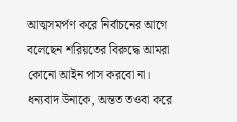আত্মসমর্পণ করে নির্বাচনের আগে বলেছেন শরিয়তের বিরুদ্ধে আমরা কোনো আইন পাস করবো না। ধন্যবাদ উনাকে, অন্তত তওবা করে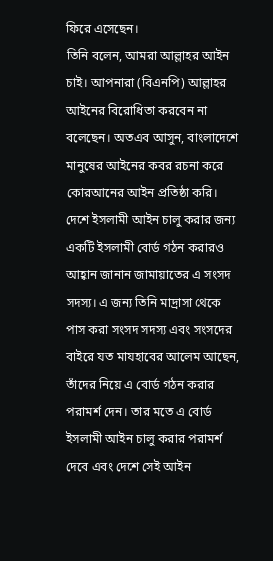ফিরে এসেছেন।
তিনি বলেন, আমরা আল্লাহর আইন চাই। আপনারা (বিএনপি) আল্লাহর আইনের বিরোধিতা করবেন না বলেছেন। অতএব আসুন, বাংলাদেশে মানুষের আইনের কবর রচনা করে কোরআনের আইন প্রতিষ্ঠা করি।
দেশে ইসলামী আইন চালু করার জন্য একটি ইসলামী বোর্ড গঠন করারও আহ্বান জানান জামায়াতের এ সংসদ সদস্য। এ জন্য তিনি মাদ্রাসা থেকে পাস করা সংসদ সদস্য এবং সংসদের বাইরে যত মাযহাবের আলেম আছেন, তাঁদের নিয়ে এ বোর্ড গঠন করার পরামর্শ দেন। তার মতে এ বোর্ড ইসলামী আইন চালু করার পরামর্শ দেবে এবং দেশে সেই আইন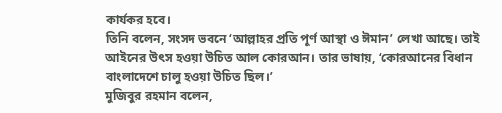কার্যকর হবে।
তিনি বলেন, সংসদ ভবনে ‘আল্লাহর প্রতি পূর্ণ আস্থা ও ঈমান’ লেখা আছে। তাই আইনের উৎস হওয়া উচিত আল কোরআন। তার ভাষায়, ‘কোরআনের বিধান বাংলাদেশে চালু হওয়া উচিত ছিল।’
মুজিবুর রহমান বলেন,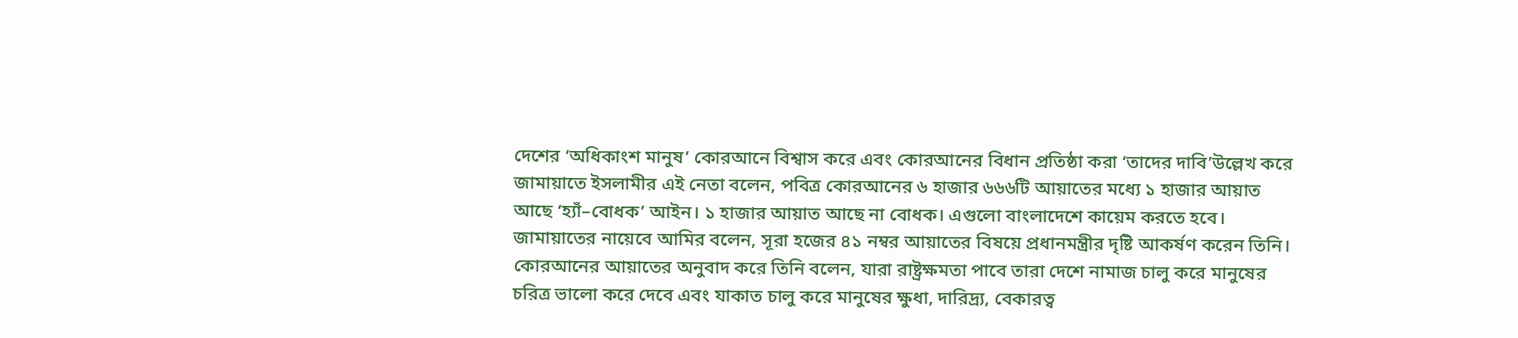দেশের ‘অধিকাংশ মানুষ’ কোরআনে বিশ্বাস করে এবং কোরআনের বিধান প্রতিষ্ঠা করা ‘তাদের দাবি’উল্লেখ করে জামায়াতে ইসলামীর এই নেতা বলেন, পবিত্র কোরআনের ৬ হাজার ৬৬৬টি আয়াতের মধ্যে ১ হাজার আয়াত আছে ‘হ্যাঁ–বোধক’ আইন। ১ হাজার আয়াত আছে না বোধক। এগুলো বাংলাদেশে কায়েম করতে হবে।
জামায়াতের নায়েবে আমির বলেন, সূরা হজের ৪১ নম্বর আয়াতের বিষয়ে প্রধানমন্ত্রীর দৃষ্টি আকর্ষণ করেন তিনি।
কোরআনের আয়াতের অনুবাদ করে তিনি বলেন, যারা রাষ্ট্রক্ষমতা পাবে তারা দেশে নামাজ চালু করে মানুষের চরিত্র ভালো করে দেবে এবং যাকাত চালু করে মানুষের ক্ষুধা, দারিদ্র্য, বেকারত্ব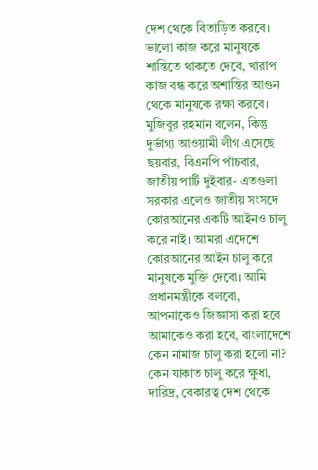দেশ থেকে বিতাড়িত করবে। ভালো কাজ করে মানুষকে শান্তিতে থাকতে দেবে, খারাপ কাজ বন্ধ করে অশান্তির আগুন থেকে মানুষকে রক্ষা করবে।
মুজিবুর রহমান বলেন, কিন্তু দুর্ভাগ্য আওয়ামী লীগ এসেছে ছয়বার, বিএনপি পাঁচবার, জাতীয় পার্টি দুইবার- এতগুলা সরকার এলেও জাতীয় সংসদে কোরআনের একটি আইনও চালু করে নাই। আমরা এদেশে কোরআনের আইন চালু করে মানুষকে মুক্তি দেবো। আমি প্রধানমন্ত্রীকে বলবো, আপনাকেও জিজ্ঞাসা করা হবে আমাকেও করা হবে, বাংলাদেশে কেন নামাজ চালু করা হলো না? কেন যাকাত চালু করে ক্ষুধা, দারিদ্র, বেকারত্ব দেশ থেকে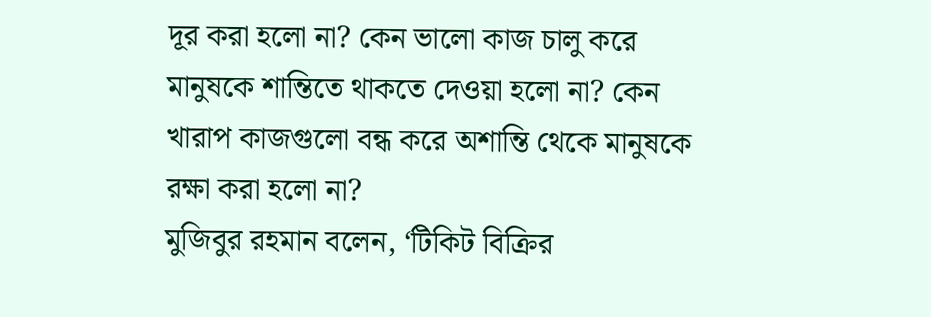দূর করা হলো না? কেন ভালো কাজ চালু করে মানুষকে শান্তিতে থাকতে দেওয়া হলো না? কেন খারাপ কাজগুলো বন্ধ করে অশান্তি থেকে মানুষকে রক্ষা করা হলো না?
মুজিবুর রহমান বলেন, ‘টিকিট বিক্রির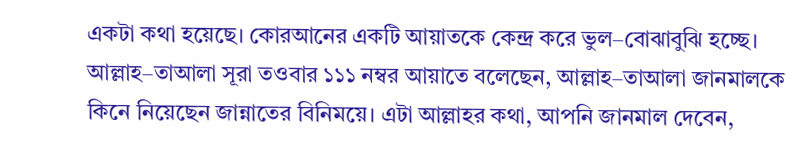একটা কথা হয়েছে। কোরআনের একটি আয়াতকে কেন্দ্র করে ভুল–বোঝাবুঝি হচ্ছে। আল্লাহ–তাআলা সূরা তওবার ১১১ নম্বর আয়াতে বলেছেন, আল্লাহ–তাআলা জানমালকে কিনে নিয়েছেন জান্নাতের বিনিময়ে। এটা আল্লাহর কথা, আপনি জানমাল দেবেন,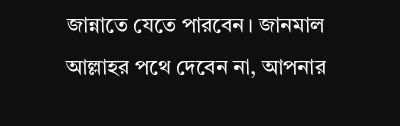জান্নাতে যেতে পারবেন। জানমাল আল্লাহর পথে দেবেন না, আপনার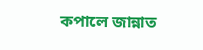কপালে জান্নাত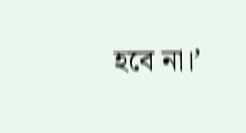হবে না।’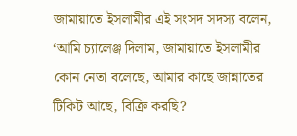জামায়াতে ইসলামীর এই সংসদ সদস্য বলেন, ‘আমি চ্যালেঞ্জ দিলাম, জামায়াতে ইসলামীর কোন নেতা বলেছে, আমার কাছে জান্নাতের টিকিট আছে, বিক্রি করছি?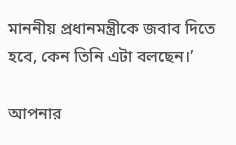মাননীয় প্রধানমন্ত্রীকে জবাব দিতে হবে, কেন তিনি এটা বলছেন।’

আপনার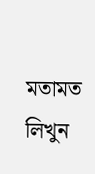মতামত লিখুন